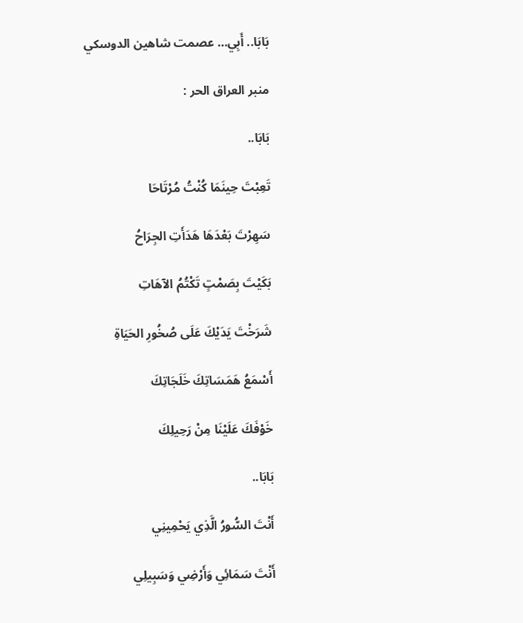بَابَا.. أَبِي… عصمت شاهين الدوسكي

منبر العراق الحر :

بَابَا..

تَعِبْتَ حِينَمَا كُنْتُ مُرْتَاحَا

سَهِرْتَ بَعْدَهَا هَدَأَتِ الجِرَاحُ

بَكَيْتَ بِصَمْتٍ تَكْتُمُ الآهَاتِ

شَرَخْتَ يَدَيْكَ عَلَى صُخُورِ الحَيَاةِ

أَسْمَعُ هَمَسَاتِكَ خَلَجَاتِكَ

خَوْفَكَ عَلَيْنَا مِنْ رَحِيلِكَ

بَابَا..

أَنْتَ السُّورُ الَّذِي يَحْمِينِي

أَنْتَ سَمَائِي وَأَرْضِي وَسَبِيلِي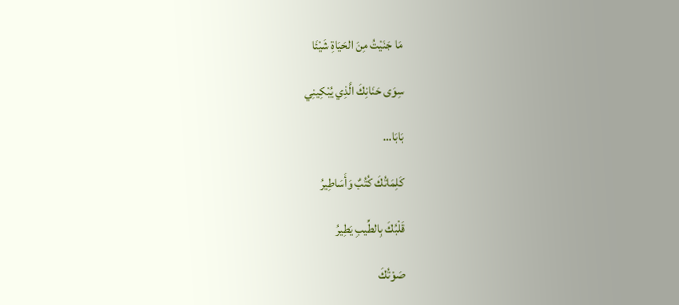مَا جَنَيْتُ مِنَ الحَيَاةِ شَيْئَا

سِوَى حَنَانِكَ الَّذِي يُبْكِينِي

بَابَا…

كَلِمَاتُكَ كُتُبٌ وَأَسَاطِيرُ

قَلْبُكَ بِالطِّيبِ يَطِيرُ

صَوْتُكَ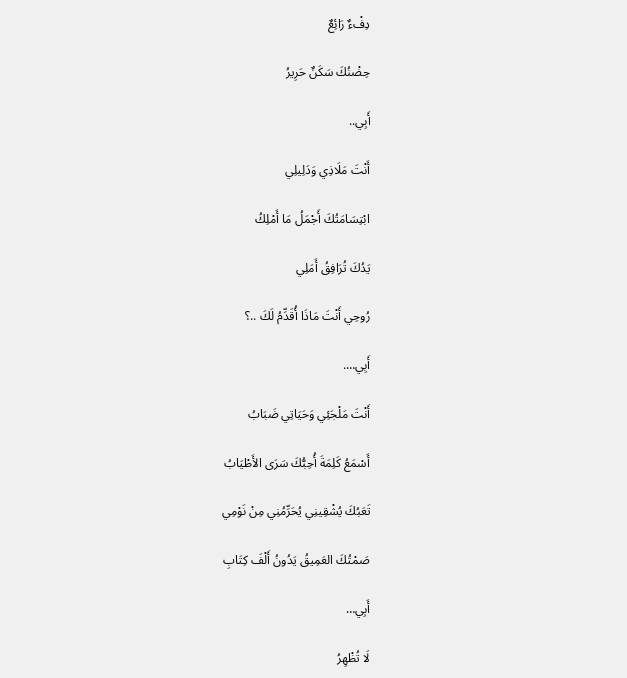دِفْءٌ رَائِعٌ

حِضْنُكَ سَكَنٌ حَرِيرُ

أَبِي..

أَنْتَ مَلَاذِي وَدَلِيلِي

ابْتِسَامَتُكَ أَجْمَلُ مَا أَمْلِكُ

يَدُكَ تُرَافِقُ أَمَلِي

رُوحِي أَنْتَ مَاذَا أُقَدِّمُ لَكَ ..؟

أَبِي….

أَنْتَ مَلْجَئِي وَحَيَاتِي ضَبَابُ

أَسْمَعُ كَلِمَةَ أُحِبُّكَ سَرَى الأَطْيَابُ

تَعَبُكَ يُشْقِينِي يُحَرِّمُنِي مِنْ نَوْمِي

صَمْتُكَ العَمِيقُ يَدُونُ أَلْفَ كِتَابِ

أَبِي…

لَا تُظْهِرُ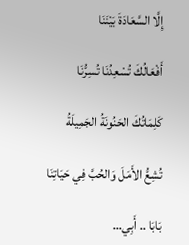إِلَّا السَّعَادَةَ بَيْنَنَا

أَفْعَالُكَ تُسْعِدُنَا تُسِرُّنَا

كَلِمَاتُكَ الحَنُونَةُ الجَمِيلَةُ

تُشِعُّ الأَمَلَ وَالحُبَّ فِي حَيَاتِنَا

بَابَا .. أَبِي…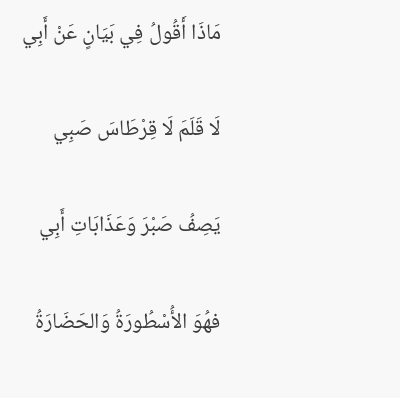مَاذَا أَقُولُ فِي بَيَانٍ عَنْ أَبِي

لَا قَلَمَ لَا قِرْطَاسَ صَبِي

يَصِفُ صَبْرَ وَعَذَابَاتِ أَبِي

فهُوَ الأُسْطُورَةُ وَالحَضَارَةُ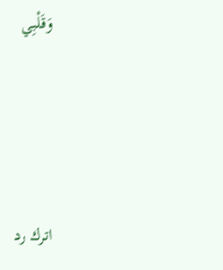وَقَلْبِي





اترك رد